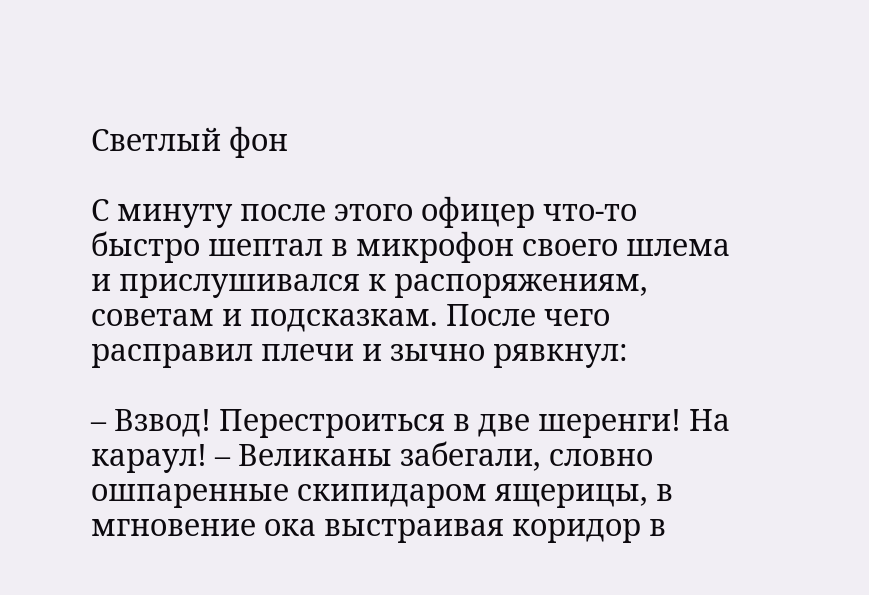Светлый фон

С минуту после этого офицер что-то быстро шептал в микрофон своего шлема и прислушивался к распоряжениям, советам и подсказкам. После чего расправил плечи и зычно рявкнул:

– Взвод! Перестроиться в две шеренги! На караул! – Великаны забегали, словно ошпаренные скипидаром ящерицы, в мгновение ока выстраивая коридор в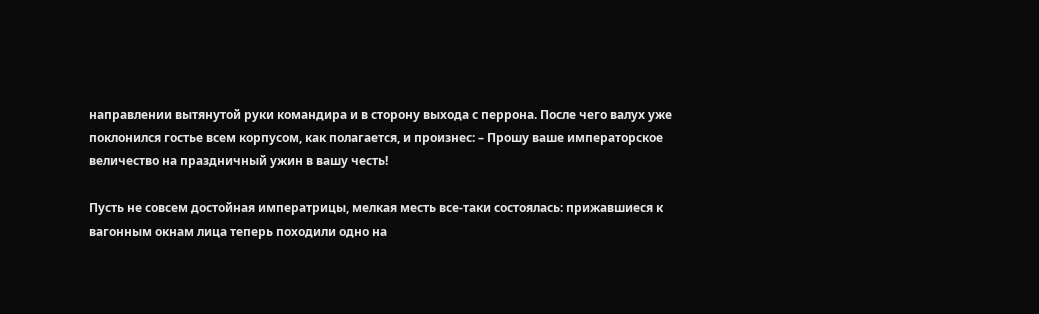направлении вытянутой руки командира и в сторону выхода с перрона. После чего валух уже поклонился гостье всем корпусом, как полагается, и произнес: – Прошу ваше императорское величество на праздничный ужин в вашу честь!

Пусть не совсем достойная императрицы, мелкая месть все-таки состоялась: прижавшиеся к вагонным окнам лица теперь походили одно на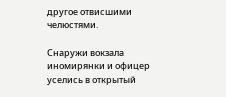другое отвисшими челюстями.

Снаружи вокзала иномирянки и офицер уселись в открытый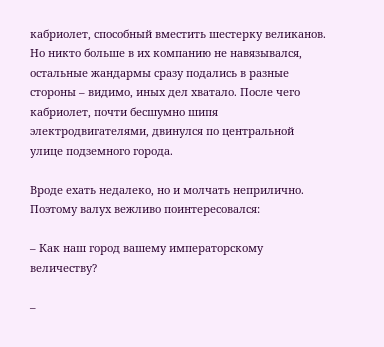кабриолет, способный вместить шестерку великанов. Но никто больше в их компанию не навязывался, остальные жандармы сразу подались в разные стороны – видимо, иных дел хватало. После чего кабриолет, почти бесшумно шипя электродвигателями, двинулся по центральной улице подземного города.

Вроде ехать недалеко, но и молчать неприлично. Поэтому валух вежливо поинтересовался:

– Как наш город вашему императорскому величеству?

–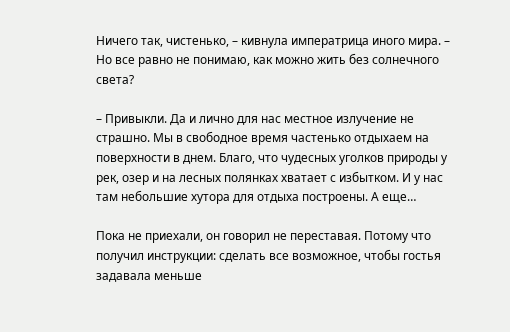Ничего так, чистенько, – кивнула императрица иного мира. – Но все равно не понимаю, как можно жить без солнечного света?

– Привыкли. Да и лично для нас местное излучение не страшно. Мы в свободное время частенько отдыхаем на поверхности в днем. Благо, что чудесных уголков природы у рек, озер и на лесных полянках хватает с избытком. И у нас там небольшие хутора для отдыха построены. А еще…

Пока не приехали, он говорил не переставая. Потому что получил инструкции: сделать все возможное, чтобы гостья задавала меньше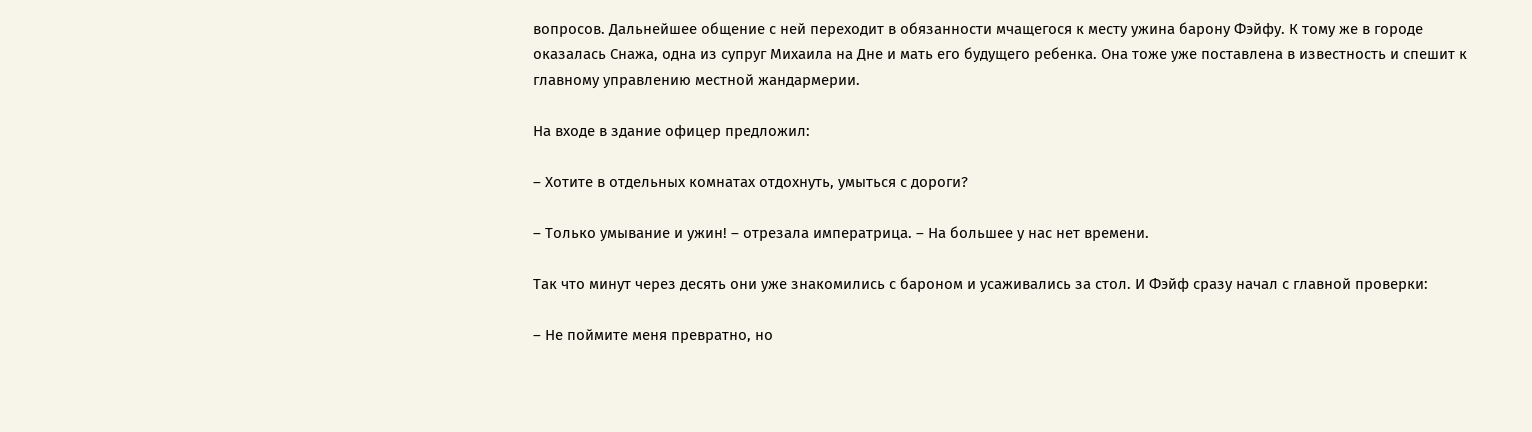вопросов. Дальнейшее общение с ней переходит в обязанности мчащегося к месту ужина барону Фэйфу. К тому же в городе оказалась Снажа, одна из супруг Михаила на Дне и мать его будущего ребенка. Она тоже уже поставлена в известность и спешит к главному управлению местной жандармерии.

На входе в здание офицер предложил:

– Хотите в отдельных комнатах отдохнуть, умыться с дороги?

– Только умывание и ужин! – отрезала императрица. – На большее у нас нет времени.

Так что минут через десять они уже знакомились с бароном и усаживались за стол. И Фэйф сразу начал с главной проверки:

– Не поймите меня превратно, но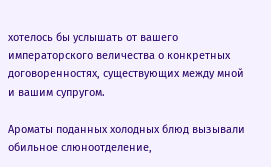хотелось бы услышать от вашего императорского величества о конкретных договоренностях, существующих между мной и вашим супругом.

Ароматы поданных холодных блюд вызывали обильное слюноотделение,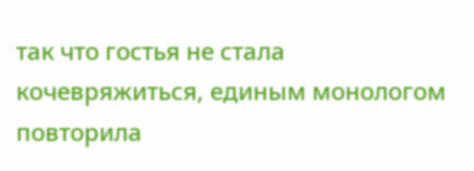так что гостья не стала кочевряжиться, единым монологом повторила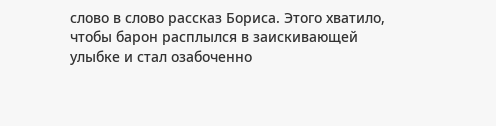слово в слово рассказ Бориса. Этого хватило, чтобы барон расплылся в заискивающей улыбке и стал озабоченно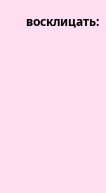восклицать: